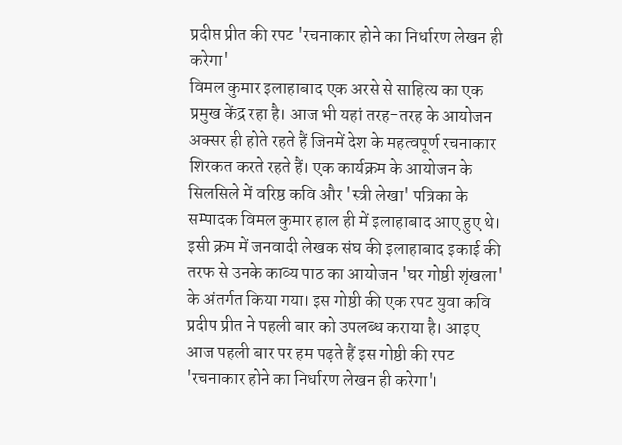प्रदीप्त प्रीत की रपट 'रचनाकार होने का निर्धारण लेखन ही करेगा'
विमल कुमार इलाहाबाद एक अरसे से साहित्य का एक प्रमुख केंद्र रहा है। आज भी यहां तरह-तरह के आयोजन अक्सर ही होते रहते हैं जिनमें देश के महत्वपूर्ण रचनाकार शिरकत करते रहते हैं। एक कार्यक्रम के आयोजन के सिलसिले में वरिष्ठ कवि और 'स्त्री लेखा' पत्रिका के सम्पादक विमल कुमार हाल ही में इलाहाबाद आए हुए थे। इसी क्रम में जनवादी लेखक संघ की इलाहाबाद इकाई की तरफ से उनके काव्य पाठ का आयोजन 'घर गोष्ठी शृंखला' के अंतर्गत किया गया। इस गोष्ठी की एक रपट युवा कवि प्रदीप प्रीत ने पहली बार को उपलब्ध कराया है। आइए आज पहली बार पर हम पढ़ते हैं इस गोष्ठी की रपट 'रचनाकार होने का निर्धारण लेखन ही करेगा'।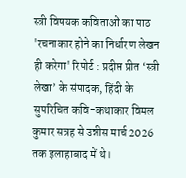स्त्री विषयक कविताओं का पाठ 'रचनाकार होने का निर्धारण लेखन ही करेगा' रिपोर्ट : प्रदीप्त प्रीत ‘स्त्री लेखा’ के संपादक, हिंदी के सुपरिचित कवि-कथाकार विमल कुमार सत्रह से उन्नीस मार्च 2026 तक इलाहाबाद में थे।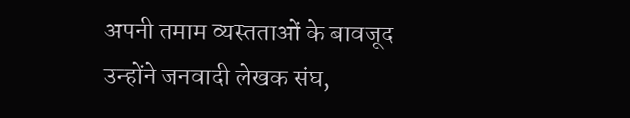अपनी तमाम व्यस्तताओं के बावजूद उन्होंने जनवादी लेखक संघ,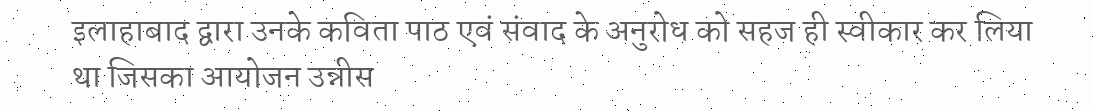इलाहाबाद द्वारा उनके कविता पाठ एवं संवाद के अनुरोध को सहज ही स्वीकार कर लिया था जिसका आयोजन उन्नीस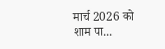मार्च 2026 को शाम पा...